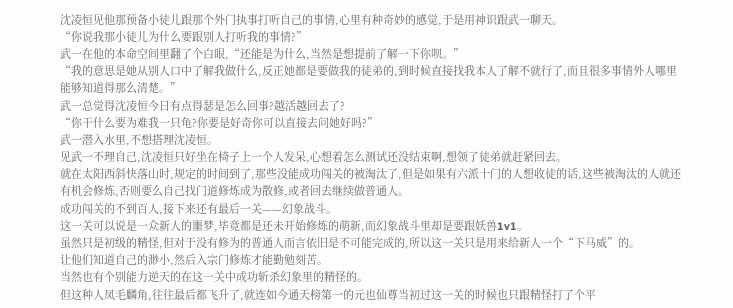沈凌恒见他那预备小徒儿跟那个外门执事打听自己的事情,心里有种奇妙的感觉,于是用神识跟武一聊天。
“你说我那小徒儿为什么要跟别人打听我的事情?”
武一在他的本命空间里翻了个白眼,“还能是为什么,当然是想提前了解一下你呗。”
“我的意思是她从别人口中了解我做什么,反正她都是要做我的徒弟的,到时候直接找我本人了解不就行了,而且很多事情外人哪里能够知道得那么清楚。”
武一总觉得沈凌恒今日有点得瑟是怎么回事?越活越回去了?
“你干什么要为难我一只龟?你要是好奇你可以直接去问她好吗?”
武一潜入水里,不想搭理沈凌恒。
见武一不理自己,沈凌恒只好坐在椅子上一个人发呆,心想着怎么测试还没结束啊,想领了徒弟就赶紧回去。
就在太阳西斜快落山时,规定的时间到了,那些没能成功闯关的被淘汰了,但是如果有六派十门的人想收徒的话,这些被淘汰的人就还有机会修炼,否则要么自己找门道修炼成为散修,或者回去继续做普通人。
成功闯关的不到百人,接下来还有最后一关——幻象战斗。
这一关可以说是一众新人的噩梦,毕竟都是还未开始修炼的萌新,而幻象战斗里却是要跟妖兽1v1。
虽然只是初级的精怪,但对于没有修为的普通人而言依旧是不可能完成的,所以这一关只是用来给新人一个“下马威”的。
让他们知道自己的渺小,然后入宗门修炼才能勤勉刻苦。
当然也有个别能力逆天的在这一关中成功斩杀幻象里的精怪的。
但这种人凤毛麟角,往往最后都飞升了,就连如今通天榜第一的元也仙尊当初过这一关的时候也只跟精怪打了个平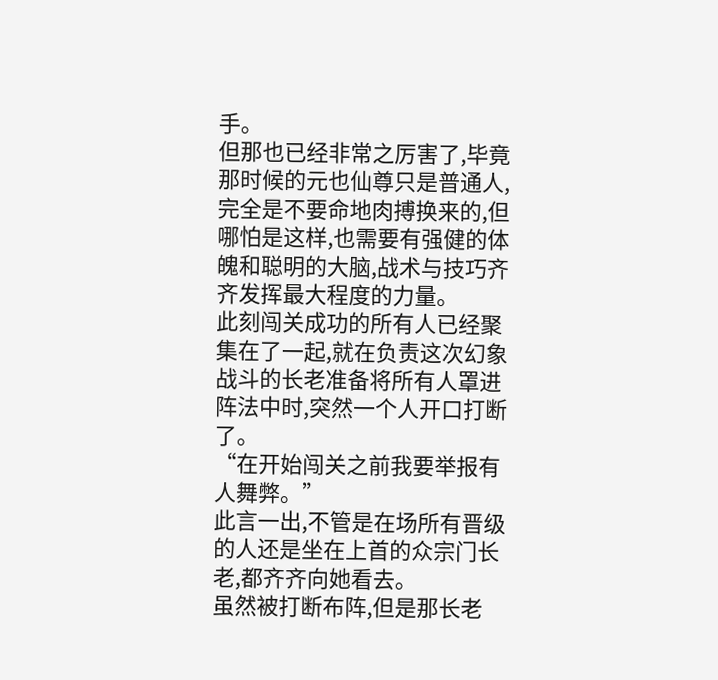手。
但那也已经非常之厉害了,毕竟那时候的元也仙尊只是普通人,完全是不要命地肉搏换来的,但哪怕是这样,也需要有强健的体魄和聪明的大脑,战术与技巧齐齐发挥最大程度的力量。
此刻闯关成功的所有人已经聚集在了一起,就在负责这次幻象战斗的长老准备将所有人罩进阵法中时,突然一个人开口打断了。
“在开始闯关之前我要举报有人舞弊。”
此言一出,不管是在场所有晋级的人还是坐在上首的众宗门长老,都齐齐向她看去。
虽然被打断布阵,但是那长老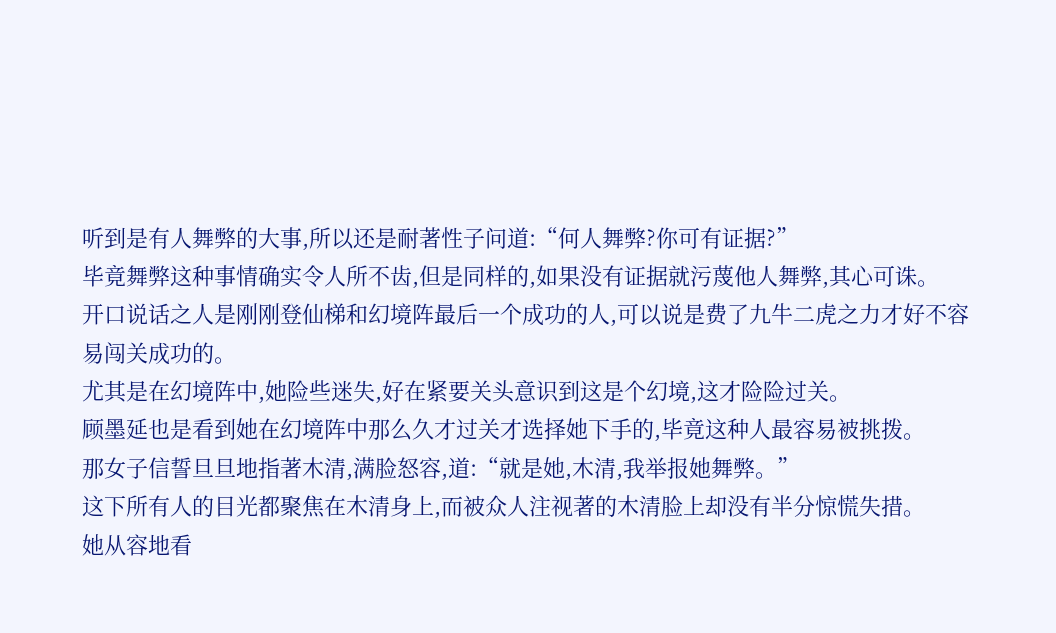听到是有人舞弊的大事,所以还是耐著性子问道:“何人舞弊?你可有证据?”
毕竟舞弊这种事情确实令人所不齿,但是同样的,如果没有证据就污蔑他人舞弊,其心可诛。
开口说话之人是刚刚登仙梯和幻境阵最后一个成功的人,可以说是费了九牛二虎之力才好不容易闯关成功的。
尤其是在幻境阵中,她险些迷失,好在紧要关头意识到这是个幻境,这才险险过关。
顾墨延也是看到她在幻境阵中那么久才过关才选择她下手的,毕竟这种人最容易被挑拨。
那女子信誓旦旦地指著木清,满脸怒容,道:“就是她,木清,我举报她舞弊。”
这下所有人的目光都聚焦在木清身上,而被众人注视著的木清脸上却没有半分惊慌失措。
她从容地看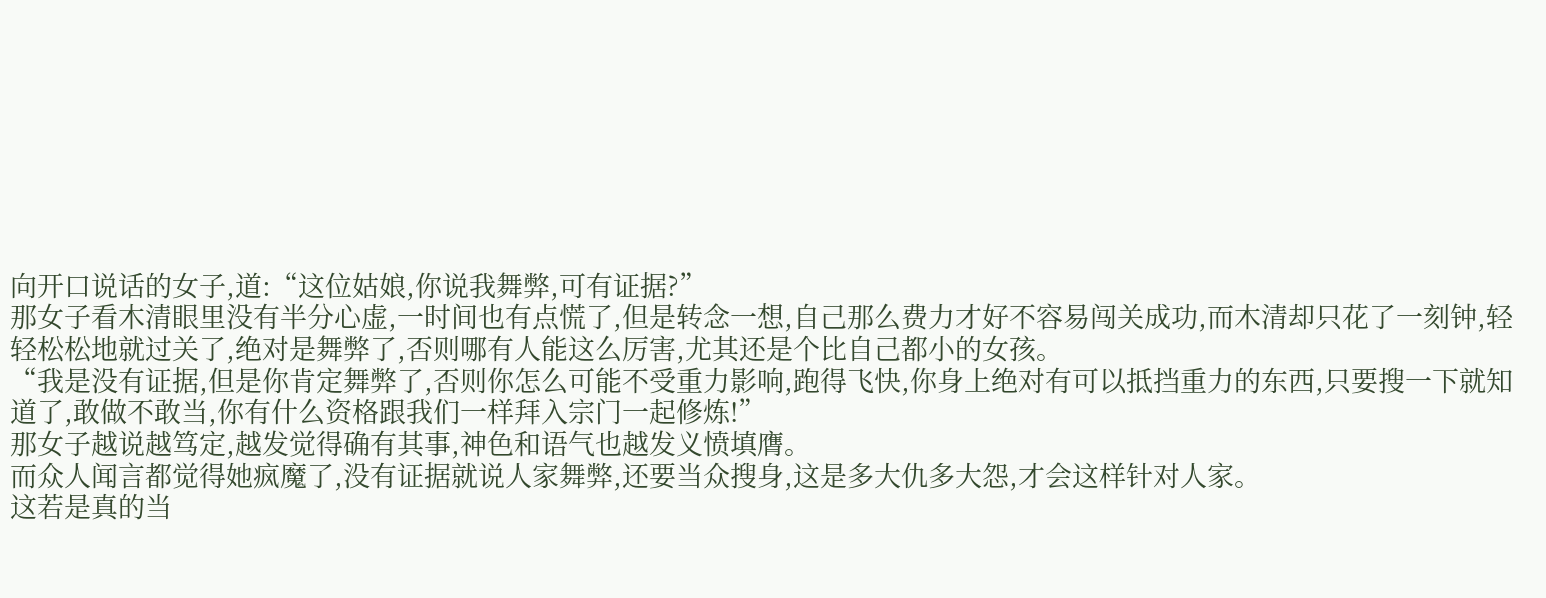向开口说话的女子,道:“这位姑娘,你说我舞弊,可有证据?”
那女子看木清眼里没有半分心虚,一时间也有点慌了,但是转念一想,自己那么费力才好不容易闯关成功,而木清却只花了一刻钟,轻轻松松地就过关了,绝对是舞弊了,否则哪有人能这么厉害,尤其还是个比自己都小的女孩。
“我是没有证据,但是你肯定舞弊了,否则你怎么可能不受重力影响,跑得飞快,你身上绝对有可以抵挡重力的东西,只要搜一下就知道了,敢做不敢当,你有什么资格跟我们一样拜入宗门一起修炼!”
那女子越说越笃定,越发觉得确有其事,神色和语气也越发义愤填膺。
而众人闻言都觉得她疯魔了,没有证据就说人家舞弊,还要当众搜身,这是多大仇多大怨,才会这样针对人家。
这若是真的当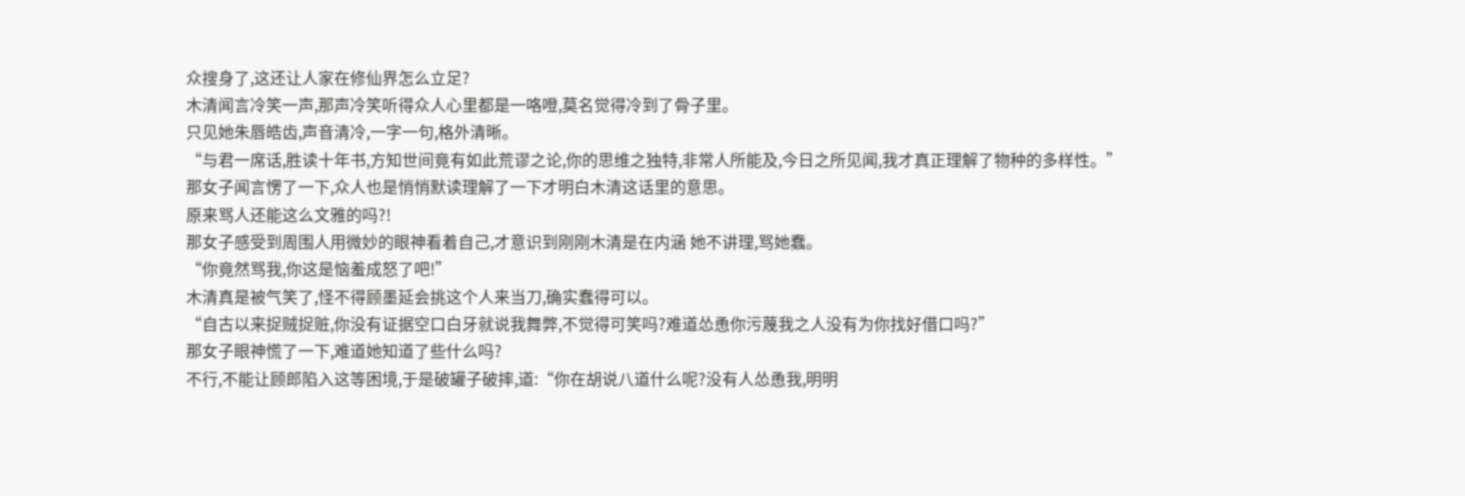众搜身了,这还让人家在修仙界怎么立足?
木清闻言冷笑一声,那声冷笑听得众人心里都是一咯噔,莫名觉得冷到了骨子里。
只见她朱唇皓齿,声音清冷,一字一句,格外清晰。
“与君一席话,胜读十年书,方知世间竟有如此荒谬之论,你的思维之独特,非常人所能及,今日之所见闻,我才真正理解了物种的多样性。”
那女子闻言愣了一下,众人也是悄悄默读理解了一下才明白木清这话里的意思。
原来骂人还能这么文雅的吗?!
那女子感受到周围人用微妙的眼神看着自己,才意识到刚刚木清是在内涵 她不讲理,骂她蠢。
“你竟然骂我,你这是恼羞成怒了吧!”
木清真是被气笑了,怪不得顾墨延会挑这个人来当刀,确实蠢得可以。
“自古以来捉贼捉赃,你没有证据空口白牙就说我舞弊,不觉得可笑吗?难道怂恿你污蔑我之人没有为你找好借口吗?”
那女子眼神慌了一下,难道她知道了些什么吗?
不行,不能让顾郎陷入这等困境,于是破罐子破摔,道:“你在胡说八道什么呢?没有人怂恿我,明明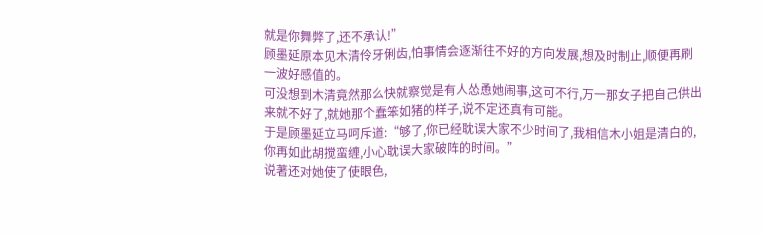就是你舞弊了,还不承认!”
顾墨延原本见木清伶牙俐齿,怕事情会逐渐往不好的方向发展,想及时制止,顺便再刷一波好感值的。
可没想到木清竟然那么快就察觉是有人怂恿她闹事,这可不行,万一那女子把自己供出来就不好了,就她那个蠢笨如猪的样子,说不定还真有可能。
于是顾墨延立马呵斥道:“够了,你已经耽误大家不少时间了,我相信木小姐是清白的,你再如此胡搅蛮缠,小心耽误大家破阵的时间。”
说著还对她使了使眼色,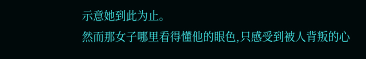示意她到此为止。
然而那女子哪里看得懂他的眼色,只感受到被人背叛的心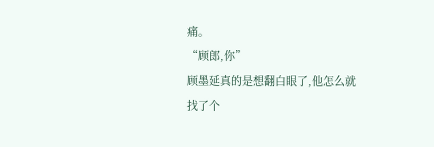痛。
“顾郎,你”
顾墨延真的是想翻白眼了,他怎么就找了个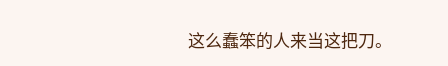这么蠢笨的人来当这把刀。